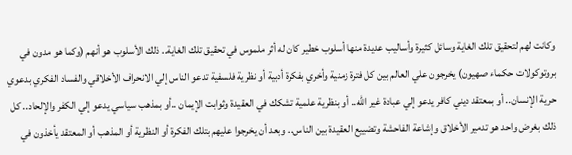وكانت لهم لتحقيق تلك الغاية وسائل كثيرة وأساليب عديدة منها أسلوب خطير كان له أثر ملموس في تحقيق تلك الغاية.. ذلك الأسلوب هو أنهم (وكما هو مدون في بروتوكولات حكماء صهيون) يخرجون علي العالم بين كل فترة زمنية وأخري بفكرة أدبية أو نظرية فلسفية تدعو الناس إلي الانحراف الأخلاقي والفساد الفكري بدعوي حرية الإنسان.. أو بمعتقد ديني كافر يدعو إلي عبادة غير الله.. أو بنظرية علمية تشكك في العقيدة وثوابت الإيمان ..أو بمذهب سياسي يدعو إلي الكفر والإلحاد.. كل ذلك بغرض واحد هو تدمير الأخلاق وإشاعة الفاحشة وتضييع العقيدة بين الناس.. وبعد أن يخرجوا عليهم بتلك الفكرة أو النظرية أو المذهب أو المعتقد يأخذون في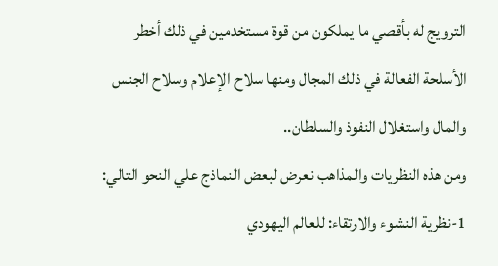الترويج له بأقصي ما يملكون من قوة مستخدمين في ذلك أخطر الأسلحة الفعالة في ذلك المجال ومنها سلاح الإعلام وسلاح الجنس والمال واستغلال النفوذ والسلطان..
ومن هذه النظريات والمذاهب نعرض لبعض النماذج علي النحو التالي:
1-نظرية النشوء والارتقاء: للعالم اليهودي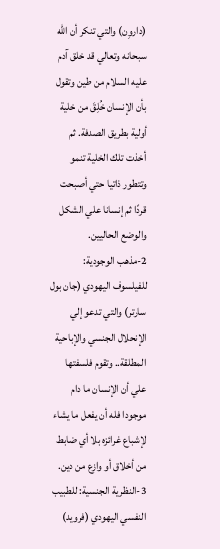(داروِن) والتي تنكر أن الله سبحانه وتعالي قد خلق آدم عليه السلام من طين وتقول بأن الإنسان خُلِقَ من خلية أولية بطريق الصدفة. ثم أخذت تلك الخلية تنمو وتتطور ذاتيا حتي أصبحت قردًا ثم إنسانا علي الشكل والوضع الحاليين.
2-مذهب الوجودية: للفيلسوف اليهودي (جان بول سارتر) والتي تدعو إلي الإنحلال الجنسي والإباحية المطلقة.. وتقوم فلسفتها علي أن الإنسان ما دام موجودا فله أن يفعل ما يشاء لإشباع غرائزه بلا أي ضابط من أخلاق أو وازع من دين.
3-النظرية الجنسية: للطبيب النفسي اليهودي (فرويد)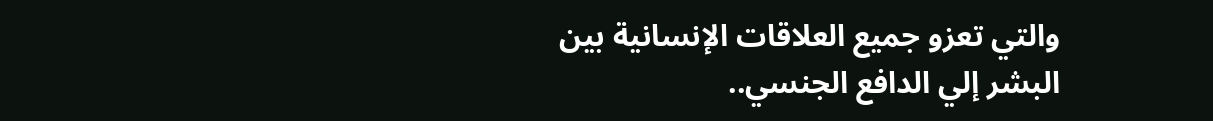والتي تعزو جميع العلاقات الإنسانية بين البشر إلي الدافع الجنسي..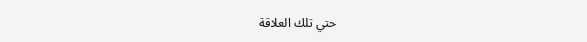حتي تلك العلاقة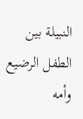النبيلة بين الطفل الرضيع وأمه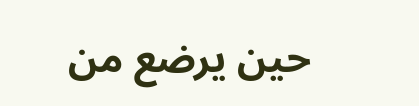حين يرضع من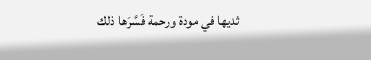ثديها في مودة ورحمة فَسَّرَها ذلك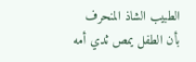الطبيب الشاذ المنحرف بأن الطفل يمص ثدي أمه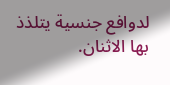لدوافع جنسية يتلذذ بها الاثنان.